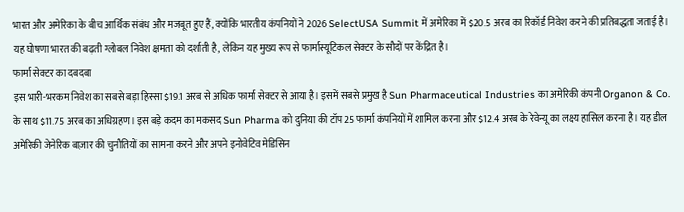भारत और अमेरिका के बीच आर्थिक संबंध और मजबूत हुए हैं, क्योंकि भारतीय कंपनियों ने 2026 SelectUSA Summit में अमेरिका में $20.5 अरब का रिकॉर्ड निवेश करने की प्रतिबद्धता जताई है। यह घोषणा भारत की बढ़ती ग्लोबल निवेश क्षमता को दर्शाती है, लेकिन यह मुख्य रूप से फार्मास्यूटिकल सेक्टर के सौदों पर केंद्रित है।
फार्मा सेक्टर का दबदबा
इस भारी-भरकम निवेश का सबसे बड़ा हिस्सा $19.1 अरब से अधिक फार्मा सेक्टर से आया है। इसमें सबसे प्रमुख है Sun Pharmaceutical Industries का अमेरिकी कंपनी Organon & Co. के साथ $11.75 अरब का अधिग्रहण। इस बड़े कदम का मकसद Sun Pharma को दुनिया की टॉप 25 फार्मा कंपनियों में शामिल करना और $12.4 अरब के रेवेन्यू का लक्ष्य हासिल करना है। यह डील अमेरिकी जेनेरिक बाज़ार की चुनौतियों का सामना करने और अपने इनोवेटिव मेडिसिन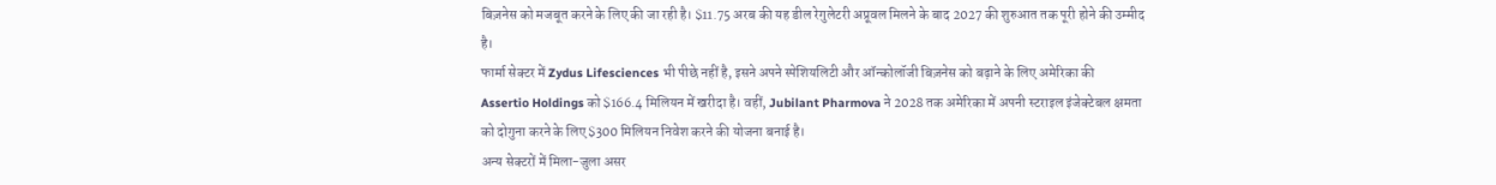बिज़नेस को मजबूत करने के लिए की जा रही है। $11.75 अरब की यह डील रेगुलेटरी अप्रूवल मिलने के बाद 2027 की शुरुआत तक पूरी होने की उम्मीद है।
फार्मा सेक्टर में Zydus Lifesciences भी पीछे नहीं है, इसने अपने स्पेशियलिटी और ऑन्कोलॉजी बिज़नेस को बढ़ाने के लिए अमेरिका की Assertio Holdings को $166.4 मिलियन में खरीदा है। वहीं, Jubilant Pharmova ने 2028 तक अमेरिका में अपनी स्टराइल इंजेक्टेबल क्षमता को दोगुना करने के लिए $300 मिलियन निवेश करने की योजना बनाई है।
अन्य सेक्टरों में मिला-जुला असर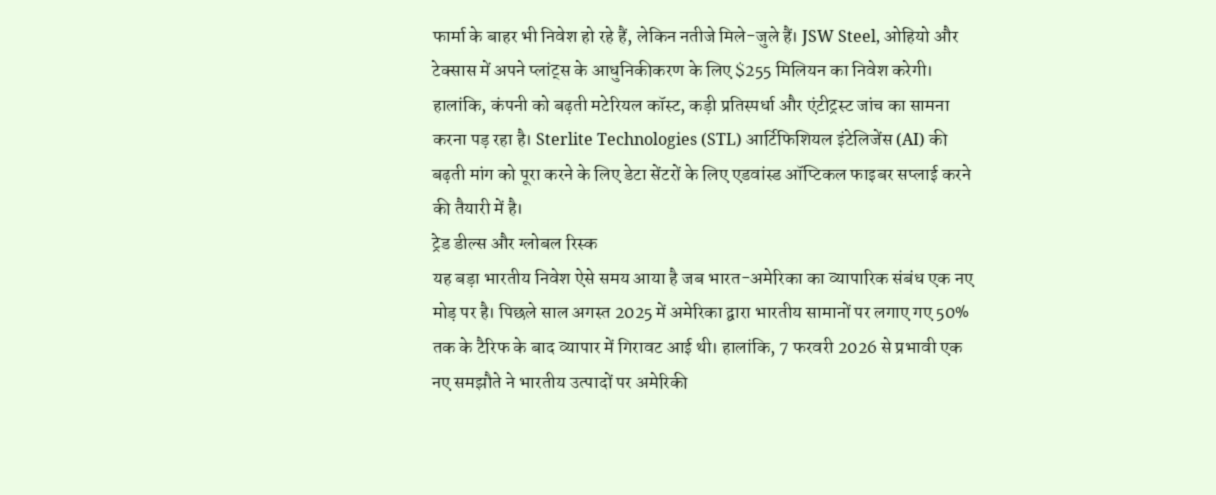फार्मा के बाहर भी निवेश हो रहे हैं, लेकिन नतीजे मिले-जुले हैं। JSW Steel, ओहियो और टेक्सास में अपने प्लांट्स के आधुनिकीकरण के लिए $255 मिलियन का निवेश करेगी। हालांकि, कंपनी को बढ़ती मटेरियल कॉस्ट, कड़ी प्रतिस्पर्धा और एंटीट्रस्ट जांच का सामना करना पड़ रहा है। Sterlite Technologies (STL) आर्टिफिशियल इंटेलिजेंस (AI) की बढ़ती मांग को पूरा करने के लिए डेटा सेंटरों के लिए एडवांस्ड ऑप्टिकल फाइबर सप्लाई करने की तैयारी में है।
ट्रेड डील्स और ग्लोबल रिस्क
यह बड़ा भारतीय निवेश ऐसे समय आया है जब भारत-अमेरिका का व्यापारिक संबंध एक नए मोड़ पर है। पिछले साल अगस्त 2025 में अमेरिका द्वारा भारतीय सामानों पर लगाए गए 50% तक के टैरिफ के बाद व्यापार में गिरावट आई थी। हालांकि, 7 फरवरी 2026 से प्रभावी एक नए समझौते ने भारतीय उत्पादों पर अमेरिकी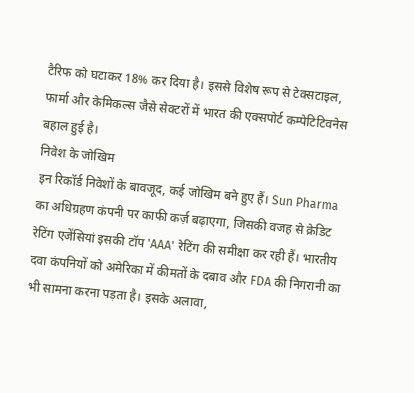टैरिफ को घटाकर 18% कर दिया है। इससे विशेष रूप से टेक्सटाइल, फार्मा और केमिकल्स जैसे सेक्टरों में भारत की एक्सपोर्ट कम्पेटिटिवनेस बहाल हुई है।
निवेश के जोखिम
इन रिकॉर्ड निवेशों के बावजूद, कई जोखिम बने हुए हैं। Sun Pharma का अधिग्रहण कंपनी पर काफी कर्ज़ बढ़ाएगा, जिसकी वजह से क्रेडिट रेटिंग एजेंसियां इसकी टॉप 'AAA' रेटिंग की समीक्षा कर रही हैं। भारतीय दवा कंपनियों को अमेरिका में कीमतों के दबाव और FDA की निगरानी का भी सामना करना पड़ता है। इसके अलावा,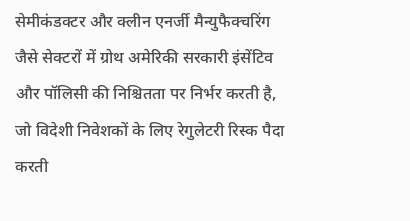सेमीकंडक्टर और क्लीन एनर्जी मैन्युफैक्चरिंग जैसे सेक्टरों में ग्रोथ अमेरिकी सरकारी इंसेंटिव और पॉलिसी की निश्चितता पर निर्भर करती है, जो विदेशी निवेशकों के लिए रेगुलेटरी रिस्क पैदा करती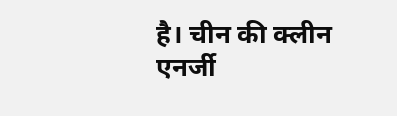है। चीन की क्लीन एनर्जी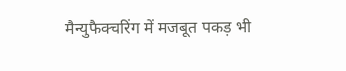मैन्युफैक्चरिंग में मजबूत पकड़ भी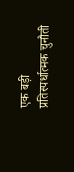एक बड़ी प्रतिस्पर्धात्मक चुनौती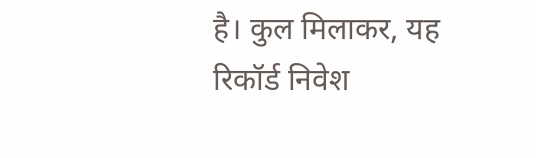है। कुल मिलाकर, यह रिकॉर्ड निवेश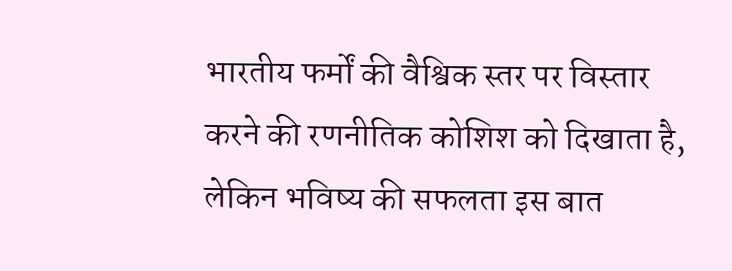भारतीय फर्मों की वैश्विक स्तर पर विस्तार करने की रणनीतिक कोशिश को दिखाता है, लेकिन भविष्य की सफलता इस बात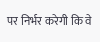पर निर्भर करेगी कि वे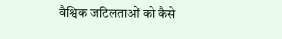वैश्विक जटिलताओं को कैसे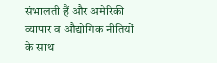संभालती हैं और अमेरिकी व्यापार व औद्योगिक नीतियों के साथ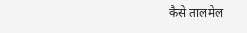कैसे तालमेल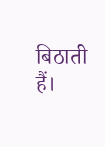बिठाती हैं।